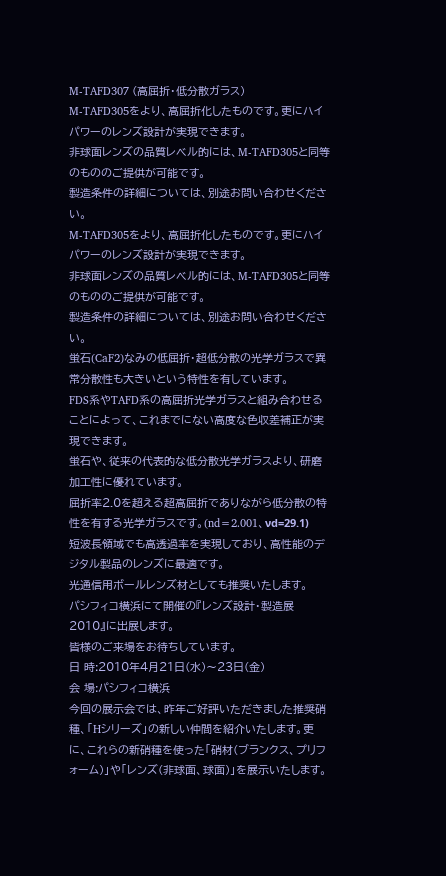M-TAFD307 (高屈折・低分散ガラス)
M-TAFD305をより、高屈折化したものです。更にハイパワーのレンズ設計が実現できます。
非球面レンズの品質レベル的には、M-TAFD305と同等のもののご提供が可能です。
製造条件の詳細については、別途お問い合わせください。
M-TAFD305をより、高屈折化したものです。更にハイパワーのレンズ設計が実現できます。
非球面レンズの品質レベル的には、M-TAFD305と同等のもののご提供が可能です。
製造条件の詳細については、別途お問い合わせください。
蛍石(CaF2)なみの低屈折・超低分散の光学ガラスで異常分散性も大きいという特性を有しています。
FDS系やTAFD系の高屈折光学ガラスと組み合わせることによって、これまでにない高度な色収差補正が実現できます。
蛍石や、従来の代表的な低分散光学ガラスより、研磨加工性に優れています。
屈折率2.0を超える超高屈折でありながら低分散の特性を有する光学ガラスです。(nd=2.001、νd=29.1)
短波長領域でも高透過率を実現しており、高性能のデジタル製品のレンズに最適です。
光通信用ボールレンズ材としても推奨いたします。
パシフィコ横浜にて開催の『レンズ設計・製造展 2010』に出展します。
皆様のご来場をお待ちしています。
日 時:2010年4月21日(水)〜23日(金)
会 場:パシフィコ横浜
今回の展示会では、昨年ご好評いただきました推奨硝種、「Hシリーズ」の新しい仲間を紹介いたします。更に、これらの新硝種を使った「硝材(ブランクス、プリフォーム)」や「レンズ(非球面、球面)」を展示いたします。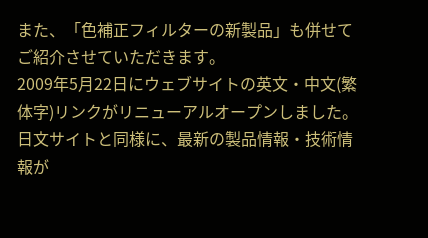また、「色補正フィルターの新製品」も併せてご紹介させていただきます。
2009年5月22日にウェブサイトの英文・中文(繁体字)リンクがリニューアルオープンしました。日文サイトと同様に、最新の製品情報・技術情報が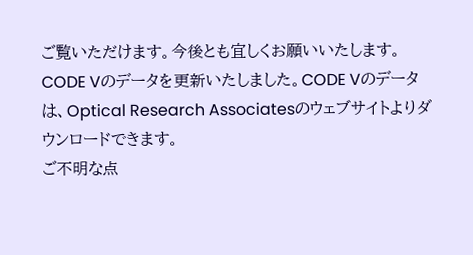ご覧いただけます。今後とも宜しくお願いいたします。
CODE Vのデータを更新いたしました。CODE Vのデータは、Optical Research Associatesのウェブサイトよりダウンロードできます。
ご不明な点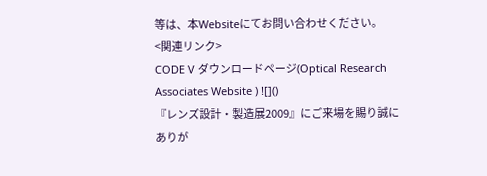等は、本Websiteにてお問い合わせください。
<関連リンク>
CODE V ダウンロードページ(Optical Research Associates Website ) ![]()
『レンズ設計・製造展2009』にご来場を賜り誠にありが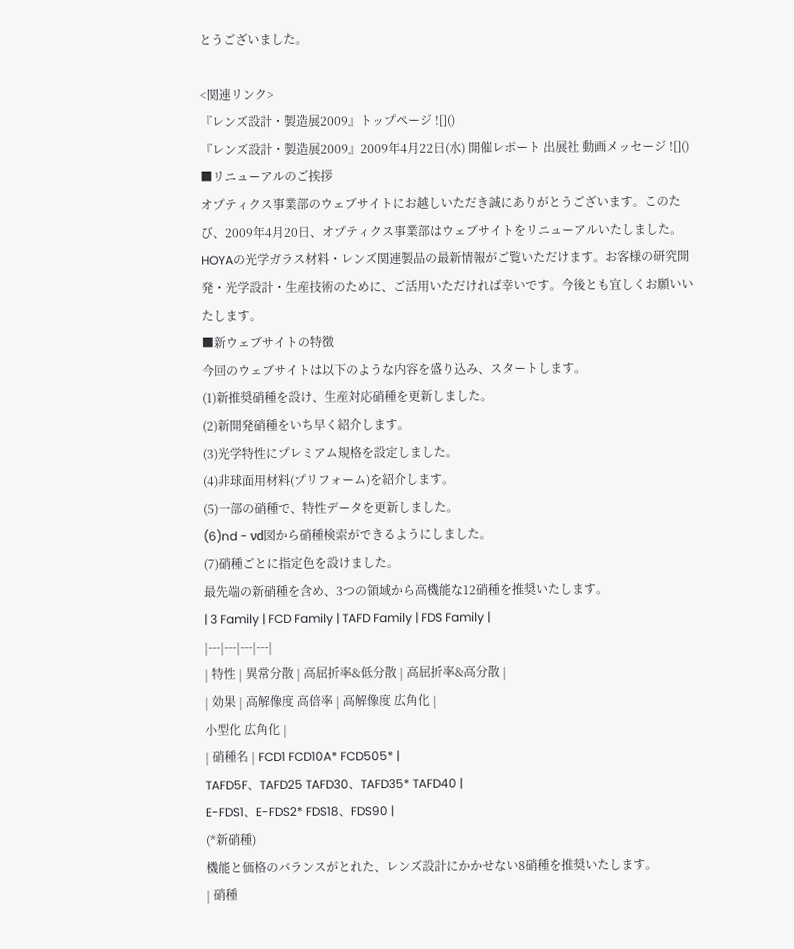とうございました。

<関連リンク>
『レンズ設計・製造展2009』トップページ ![]()
『レンズ設計・製造展2009』2009年4月22日(水) 開催レポート 出展社 動画メッセージ ![]()
■リニューアルのご挨拶
オプティクス事業部のウェブサイトにお越しいただき誠にありがとうございます。このたび、2009年4月20日、オプティクス事業部はウェブサイトをリニューアルいたしました。HOYAの光学ガラス材料・レンズ関連製品の最新情報がご覧いただけます。お客様の研究開発・光学設計・生産技術のために、ご活用いただければ幸いです。今後とも宜しくお願いいたします。
■新ウェブサイトの特徴
今回のウェブサイトは以下のような内容を盛り込み、スタートします。
(1)新推奨硝種を設け、生産対応硝種を更新しました。
(2)新開発硝種をいち早く紹介します。
(3)光学特性にプレミアム規格を設定しました。
(4)非球面用材料(プリフォーム)を紹介します。
(5)一部の硝種で、特性データを更新しました。
(6)nd - νd図から硝種検索ができるようにしました。
(7)硝種ごとに指定色を設けました。
最先端の新硝種を含め、3つの領域から高機能な12硝種を推奨いたします。
| 3 Family | FCD Family | TAFD Family | FDS Family |
|---|---|---|---|
| 特性 | 異常分散 | 高屈折率&低分散 | 高屈折率&高分散 |
| 効果 | 高解像度 高倍率 | 高解像度 広角化 |
小型化 広角化 |
| 硝種名 | FCD1 FCD10A* FCD505* |
TAFD5F、TAFD25 TAFD30、TAFD35* TAFD40 |
E-FDS1、E-FDS2* FDS18、FDS90 |
(*新硝種)
機能と価格のバランスがとれた、レンズ設計にかかせない8硝種を推奨いたします。
| 硝種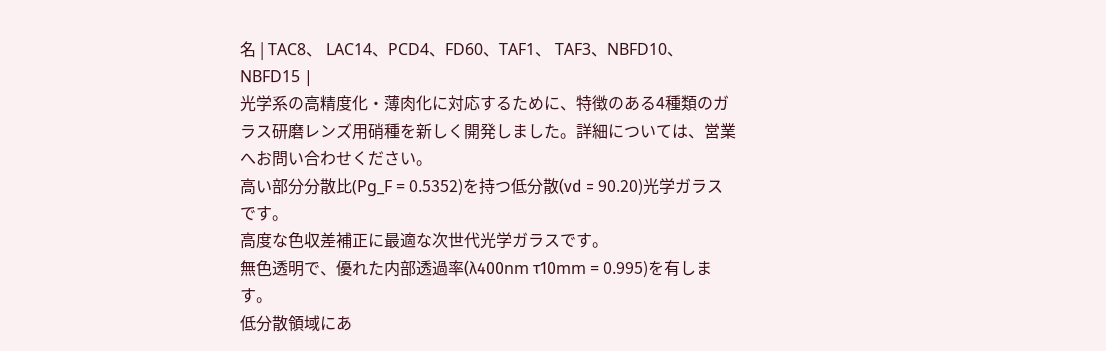名 | TAC8、 LAC14、PCD4、FD60、TAF1、 TAF3、NBFD10、NBFD15 |
光学系の高精度化・薄肉化に対応するために、特徴のある4種類のガラス研磨レンズ用硝種を新しく開発しました。詳細については、営業へお問い合わせください。
高い部分分散比(Pg_F = 0.5352)を持つ低分散(νd = 90.20)光学ガラスです。
高度な色収差補正に最適な次世代光学ガラスです。
無色透明で、優れた内部透過率(λ400nm τ10mm = 0.995)を有します。
低分散領域にあ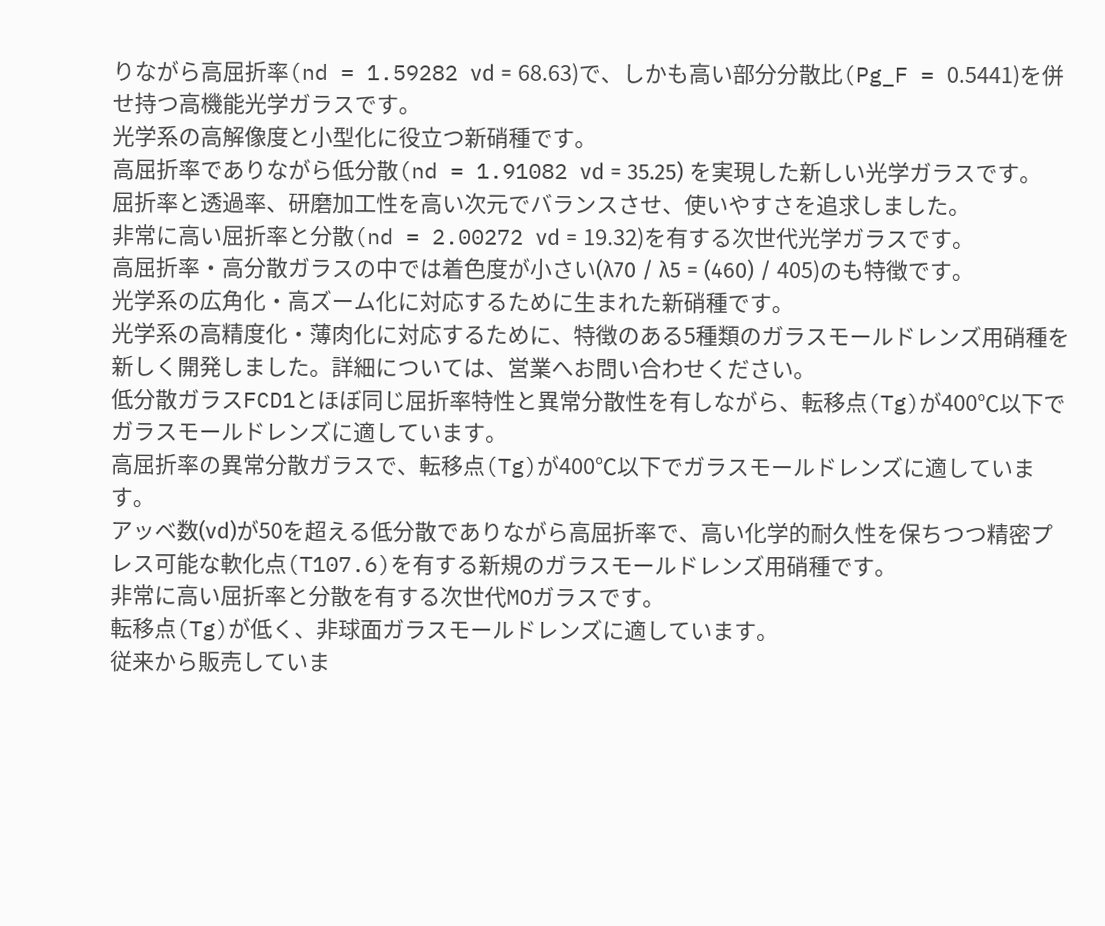りながら高屈折率(nd = 1.59282 νd = 68.63)で、しかも高い部分分散比(Pg_F = 0.5441)を併せ持つ高機能光学ガラスです。
光学系の高解像度と小型化に役立つ新硝種です。
高屈折率でありながら低分散(nd = 1.91082 νd = 35.25) を実現した新しい光学ガラスです。
屈折率と透過率、研磨加工性を高い次元でバランスさせ、使いやすさを追求しました。
非常に高い屈折率と分散(nd = 2.00272 νd = 19.32)を有する次世代光学ガラスです。
高屈折率・高分散ガラスの中では着色度が小さい(λ70 / λ5 = (460) / 405)のも特徴です。
光学系の広角化・高ズーム化に対応するために生まれた新硝種です。
光学系の高精度化・薄肉化に対応するために、特徴のある5種類のガラスモールドレンズ用硝種を新しく開発しました。詳細については、営業へお問い合わせください。
低分散ガラスFCD1とほぼ同じ屈折率特性と異常分散性を有しながら、転移点(Tg)が400℃以下でガラスモールドレンズに適しています。
高屈折率の異常分散ガラスで、転移点(Tg)が400℃以下でガラスモールドレンズに適しています。
アッベ数(νd)が50を超える低分散でありながら高屈折率で、高い化学的耐久性を保ちつつ精密プレス可能な軟化点(T107.6)を有する新規のガラスモールドレンズ用硝種です。
非常に高い屈折率と分散を有する次世代MOガラスです。
転移点(Tg)が低く、非球面ガラスモールドレンズに適しています。
従来から販売していま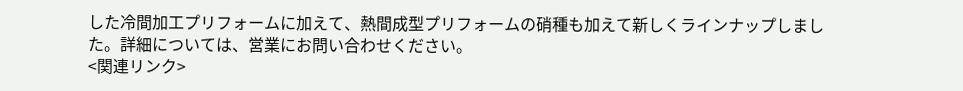した冷間加工プリフォームに加えて、熱間成型プリフォームの硝種も加えて新しくラインナップしました。詳細については、営業にお問い合わせください。
<関連リンク>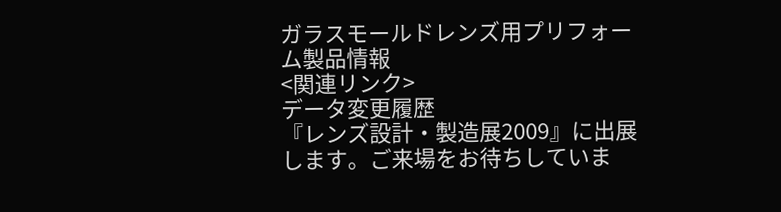ガラスモールドレンズ用プリフォーム製品情報
<関連リンク>
データ変更履歴
『レンズ設計・製造展2009』に出展します。ご来場をお待ちしていま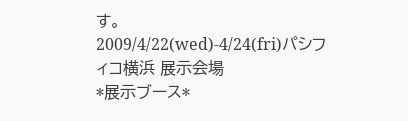す。
2009/4/22(wed)-4/24(fri)パシフィコ横浜 展示会場
*展示ブース*